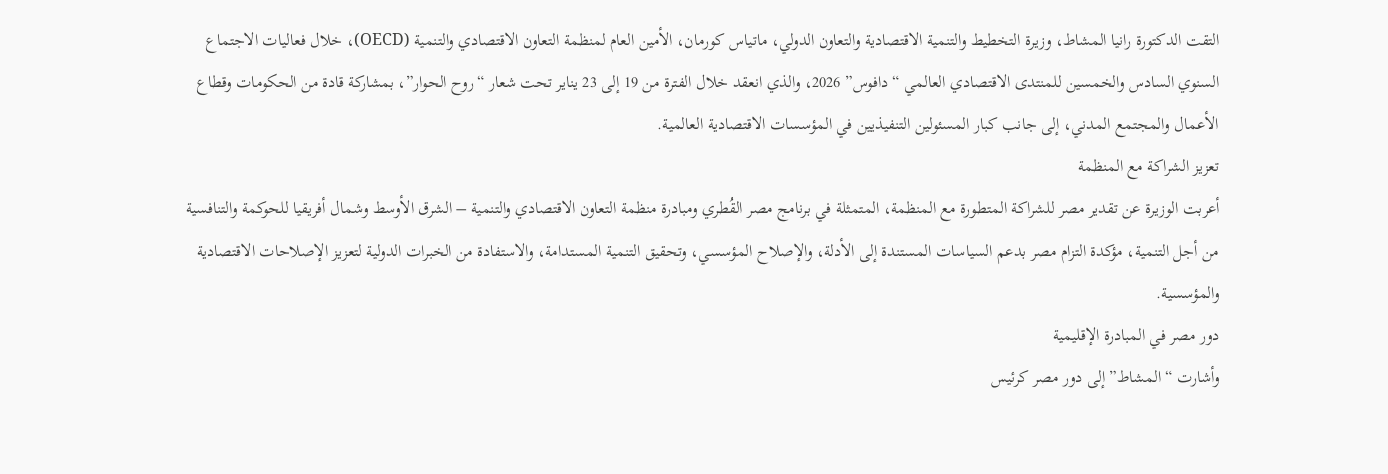التقت الدكتورة رانيا المشاط، وزيرة التخطيط والتنمية الاقتصادية والتعاون الدولي، ماتياس كورمان، الأمين العام لمنظمة التعاون الاقتصادي والتنمية (OECD)، خلال فعاليات الاجتماع السنوي السادس والخمسين للمنتدى الاقتصادي العالمي “دافوس” 2026، والذي انعقد خلال الفترة من 19 إلى 23 يناير تحت شعار “روح الحوار”، بمشاركة قادة من الحكومات وقطاع الأعمال والمجتمع المدني، إلى جانب كبار المسئولين التنفيذيين في المؤسسات الاقتصادية العالمية.
تعزيز الشراكة مع المنظمة
أعربت الوزيرة عن تقدير مصر للشراكة المتطورة مع المنظمة، المتمثلة في برنامج مصر القُطري ومبادرة منظمة التعاون الاقتصادي والتنمية – الشرق الأوسط وشمال أفريقيا للحوكمة والتنافسية من أجل التنمية، مؤكدة التزام مصر بدعم السياسات المستندة إلى الأدلة، والإصلاح المؤسسي، وتحقيق التنمية المستدامة، والاستفادة من الخبرات الدولية لتعزيز الإصلاحات الاقتصادية والمؤسسية.
دور مصر في المبادرة الإقليمية
وأشارت “المشاط” إلى دور مصر كرئيس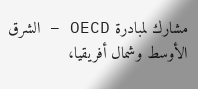مشارك لمبادرة OECD – الشرق الأوسط وشمال أفريقيا،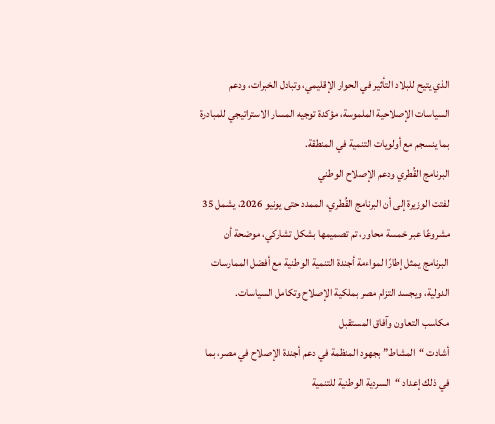الذي يتيح للبلاد التأثير في الحوار الإقليمي، وتبادل الخبرات، ودعم السياسات الإصلاحية الملموسة، مؤكدة توجيه المسار الاستراتيجي للمبادرة بما ينسجم مع أولويات التنمية في المنطقة.
البرنامج القُطري ودعم الإصلاح الوطني
لفتت الوزيرة إلى أن البرنامج القُطري، الممدد حتى يونيو 2026، يشمل 35 مشروعًا عبر خمسة محاور، تم تصميمها بشكل تشاركي، موضحة أن البرنامج يمثل إطارًا لمواءمة أجندة التنمية الوطنية مع أفضل الممارسات الدولية، ويجسد التزام مصر بملكية الإصلاح وتكامل السياسات.
مكاسب التعاون وآفاق المستقبل
أشادت “المشاط” بجهود المنظمة في دعم أجندة الإصلاح في مصر، بما في ذلك إعداد “السردية الوطنية للتنمية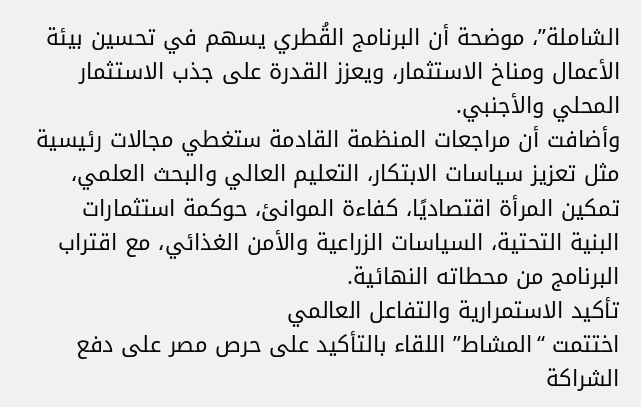الشاملة”، موضحة أن البرنامج القُطري يسهم في تحسين بيئة الأعمال ومناخ الاستثمار، ويعزز القدرة على جذب الاستثمار المحلي والأجنبي.
وأضافت أن مراجعات المنظمة القادمة ستغطي مجالات رئيسية مثل تعزيز سياسات الابتكار، التعليم العالي والبحث العلمي، تمكين المرأة اقتصاديًا، كفاءة الموانئ، حوكمة استثمارات البنية التحتية، السياسات الزراعية والأمن الغذائي، مع اقتراب البرنامج من محطاته النهائية.
تأكيد الاستمرارية والتفاعل العالمي
اختتمت “المشاط” اللقاء بالتأكيد على حرص مصر على دفع الشراكة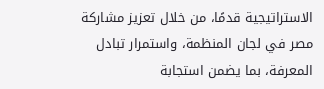الاستراتيجية قدمًا، من خلال تعزيز مشاركة مصر في لجان المنظمة، واستمرار تبادل المعرفة، بما يضمن استجابة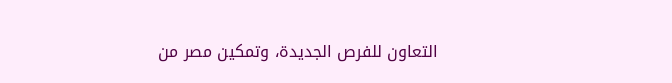التعاون للفرص الجديدة، وتمكين مصر من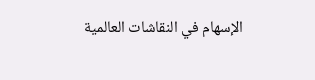الإسهام في النقاشات العالمية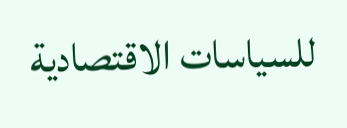للسياسات الاقتصادية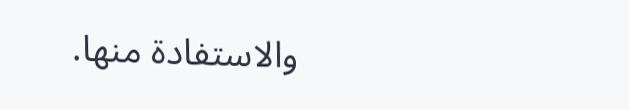والاستفادة منها.